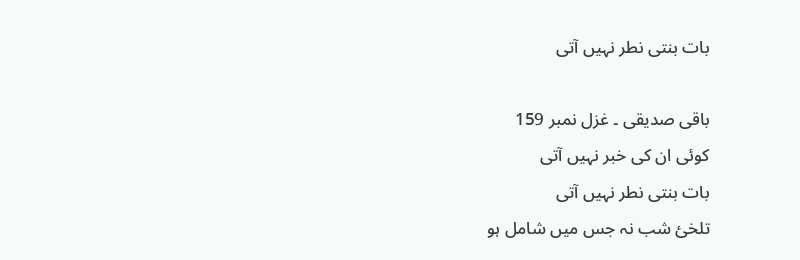بات بنتی نطر نہیں آتی

باقی صدیقی ۔ غزل نمبر 159
کوئی ان کی خبر نہیں آتی
بات بنتی نطر نہیں آتی
تلخیٔ شب نہ جس میں شامل ہو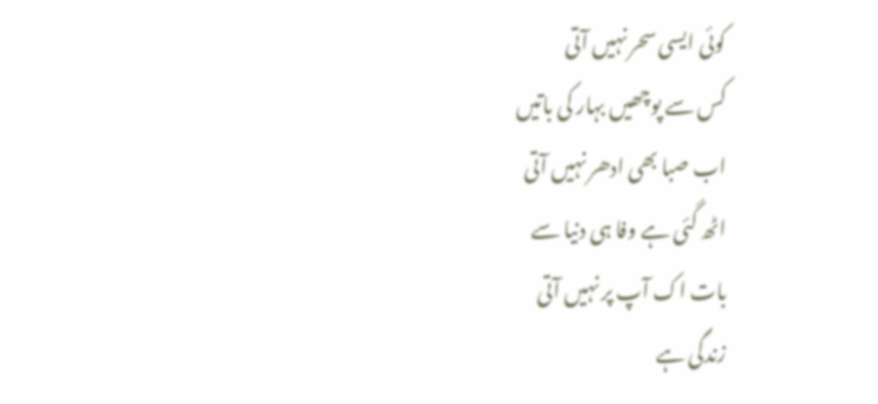کوئی ایسی سحر نہیں آتی
کس سے پوچھیں بہار کی باتیں
اب صبا بھی ادھر نہیں آتی
اٹھ گئی ہے وفا ہی دنیا سے
بات اک آپ پر نہیں آتی
زندگی ہے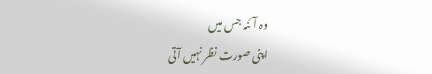وہ آئنہ جس میں
اپنی صورت نظر نہیں آتی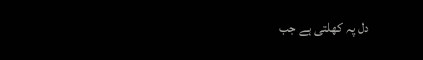دل پہ کھلتی ہے جب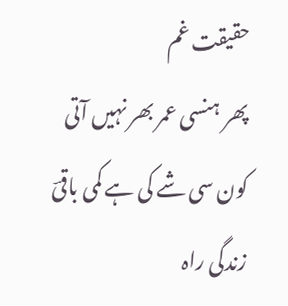حقیقت غم
پھر ہنسی عمر بھر نہیں آتی
کون سی شے کی ہے کمی باقیؔ
زندگی راہ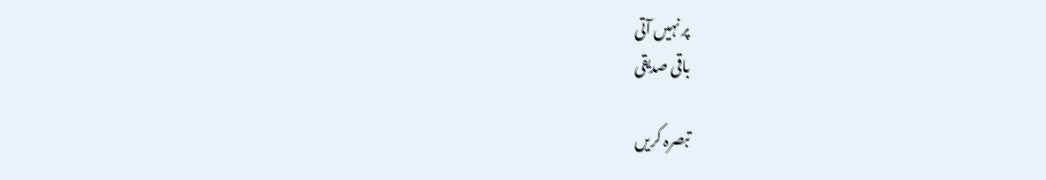پر نہیں آتی
باقی صدیقی

تبصرہ کریں